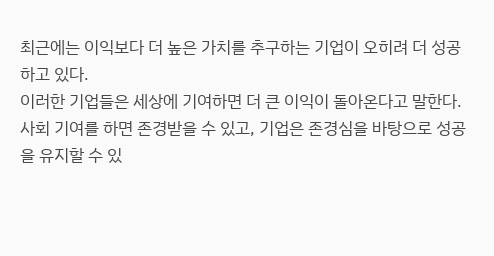최근에는 이익보다 더 높은 가치를 추구하는 기업이 오히려 더 성공하고 있다.
이러한 기업들은 세상에 기여하면 더 큰 이익이 돌아온다고 말한다.
사회 기여를 하면 존경받을 수 있고, 기업은 존경심을 바탕으로 성공을 유지할 수 있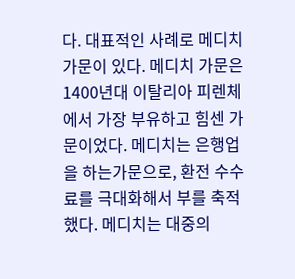다. 대표적인 사례로 메디치 가문이 있다. 메디치 가문은 1400년대 이탈리아 피렌체에서 가장 부유하고 힘센 가문이었다. 메디치는 은행업을 하는가문으로, 환전 수수료를 극대화해서 부를 축적했다. 메디치는 대중의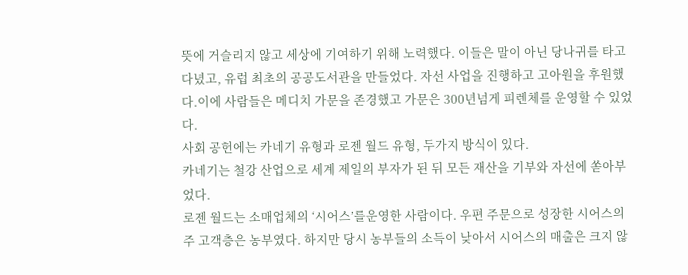뜻에 거슬리지 않고 세상에 기여하기 위해 노력했다. 이들은 말이 아닌 당나귀를 타고 다녔고, 유럽 최초의 공공도서관을 만들었다. 자선 사업을 진행하고 고아원을 후원했다.이에 사람들은 메디치 가문을 존경했고 가문은 300년넘게 피렌체를 운영할 수 있었다.
사회 공헌에는 카네기 유형과 로젠 월드 유형, 두가지 방식이 있다.
카네기는 철강 산업으로 세계 제일의 부자가 된 뒤 모든 재산을 기부와 자선에 쏟아부었다.
로젠 월드는 소매업체의 ‘시어스’를운영한 사람이다. 우편 주문으로 성장한 시어스의 주 고객층은 농부였다. 하지만 당시 농부들의 소득이 낮아서 시어스의 매출은 크지 않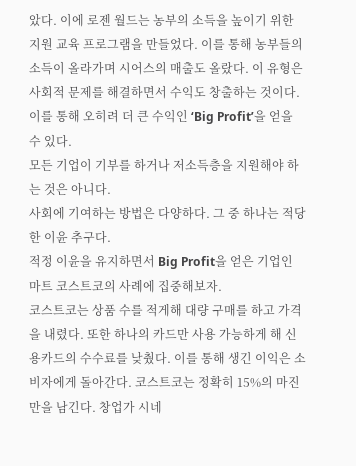았다. 이에 로젠 월드는 농부의 소득을 높이기 위한 지원 교육 프로그램을 만들었다. 이를 통해 농부들의 소득이 올라가며 시어스의 매출도 올랐다. 이 유형은 사회적 문제를 해결하면서 수익도 창출하는 것이다. 이를 통해 오히려 더 큰 수익인 ‘Big Profit’을 얻을 수 있다.
모든 기업이 기부를 하거나 저소득층을 지원해야 하는 것은 아니다.
사회에 기여하는 방법은 다양하다. 그 중 하나는 적당한 이윤 추구다.
적정 이윤을 유지하면서 Big Profit을 얻은 기업인 마트 코스트코의 사례에 집중해보자.
코스트코는 상품 수를 적게해 대량 구매를 하고 가격을 내렸다. 또한 하나의 카드만 사용 가능하게 해 신용카드의 수수료를 낮췄다. 이를 통해 생긴 이익은 소비자에게 돌아간다. 코스트코는 정확히 15%의 마진만을 남긴다. 창업가 시네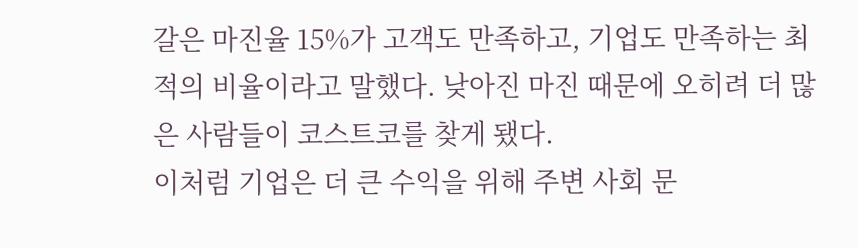갈은 마진율 15%가 고객도 만족하고, 기업도 만족하는 최적의 비율이라고 말했다. 낮아진 마진 때문에 오히려 더 많은 사람들이 코스트코를 찾게 됐다.
이처럼 기업은 더 큰 수익을 위해 주변 사회 문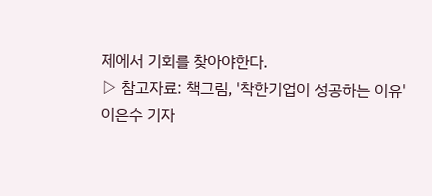제에서 기회를 찾아야한다.
▷ 참고자료: 책그림, '착한기업이 성공하는 이유'
이은수 기자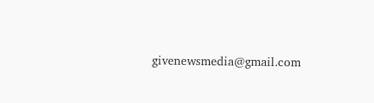givenewsmedia@gmail.com